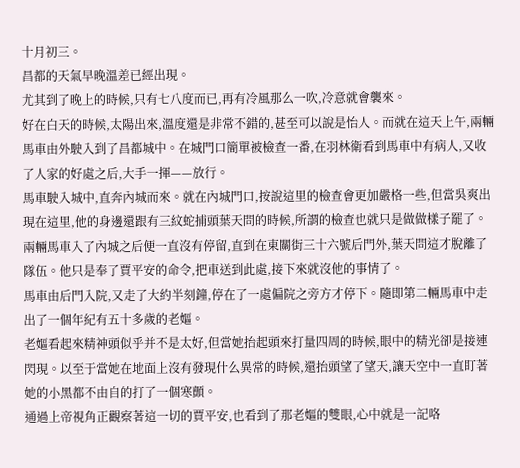十月初三。
昌都的天氣早晚溫差已經出現。
尤其到了晚上的時候,只有七八度而已,再有冷風那么一吹,冷意就會襲來。
好在白天的時候,太陽出來,溫度還是非常不錯的,甚至可以說是怡人。而就在這天上午,兩輛馬車由外駛入到了昌都城中。在城門口簡單被檢查一番,在羽林衛看到馬車中有病人,又收了人家的好處之后,大手一揮——放行。
馬車駛入城中,直奔內城而來。就在內城門口,按說這里的檢查會更加嚴格一些,但當吳爽出現在這里,他的身邊還跟有三紋蛇捕頭葉天問的時候,所謂的檢查也就只是做做樣子罷了。
兩輛馬車入了內城之后便一直沒有停留,直到在東關街三十六號后門外,葉天問這才脫離了隊伍。他只是奉了賈平安的命令,把車送到此處,接下來就沒他的事情了。
馬車由后門入院,又走了大約半刻鐘,停在了一處偏院之旁方才停下。隨即第二輛馬車中走出了一個年紀有五十多歲的老嫗。
老嫗看起來精神頭似乎并不是太好,但當她抬起頭來打量四周的時候,眼中的精光卻是接連閃現。以至于當她在地面上沒有發現什么異常的時候,還抬頭望了望天,讓天空中一直盯著她的小黑都不由自的打了一個寒顫。
通過上帝視角正觀察著這一切的賈平安,也看到了那老嫗的雙眼,心中就是一記咯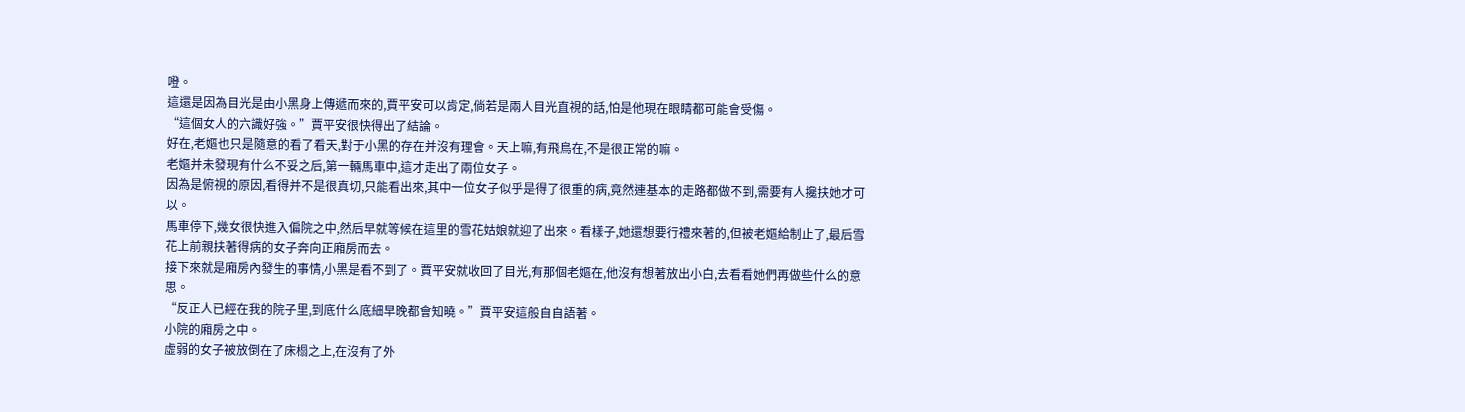噔。
這還是因為目光是由小黑身上傳遞而來的,賈平安可以肯定,倘若是兩人目光直視的話,怕是他現在眼睛都可能會受傷。
“這個女人的六識好強。”賈平安很快得出了結論。
好在,老嫗也只是隨意的看了看天,對于小黑的存在并沒有理會。天上嘛,有飛鳥在,不是很正常的嘛。
老嫗并未發現有什么不妥之后,第一輛馬車中,這才走出了兩位女子。
因為是俯視的原因,看得并不是很真切,只能看出來,其中一位女子似乎是得了很重的病,竟然連基本的走路都做不到,需要有人攙扶她才可以。
馬車停下,幾女很快進入偏院之中,然后早就等候在這里的雪花姑娘就迎了出來。看樣子,她還想要行禮來著的,但被老嫗給制止了,最后雪花上前親扶著得病的女子奔向正廂房而去。
接下來就是廂房內發生的事情,小黑是看不到了。賈平安就收回了目光,有那個老嫗在,他沒有想著放出小白,去看看她們再做些什么的意思。
“反正人已經在我的院子里,到底什么底細早晚都會知曉。”賈平安這般自自語著。
小院的廂房之中。
虛弱的女子被放倒在了床榻之上,在沒有了外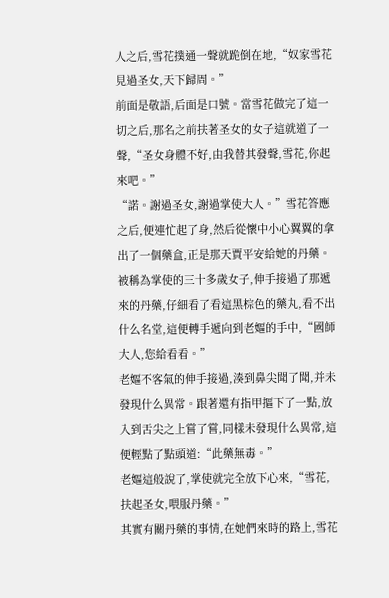人之后,雪花撲通一聲就跪倒在地,“奴家雪花見過圣女,天下歸周。”
前面是敬語,后面是口號。當雪花做完了這一切之后,那名之前扶著圣女的女子這就道了一聲,“圣女身體不好,由我替其發聲,雪花,你起來吧。”
“諾。謝過圣女,謝過掌使大人。”雪花答應之后,便連忙起了身,然后從懷中小心翼翼的拿出了一個藥盒,正是那天賈平安給她的丹藥。
被稱為掌使的三十多歲女子,伸手接過了那遞來的丹藥,仔細看了看這黑棕色的藥丸,看不出什么名堂,這便轉手遞向到老嫗的手中,“國師大人,您給看看。”
老嫗不客氣的伸手接過,湊到鼻尖聞了聞,并未發現什么異常。跟著還有指甲摳下了一點,放入到舌尖之上嘗了嘗,同樣未發現什么異常,這便輕點了點頭道:“此藥無毒。”
老嫗這般說了,掌使就完全放下心來,“雪花,扶起圣女,喂服丹藥。”
其實有關丹藥的事情,在她們來時的路上,雪花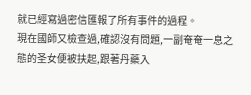就已經寫過密信匯報了所有事件的過程。
現在國師又檢查過,確認沒有問題,一副奄奄一息之態的圣女便被扶起,跟著丹藥入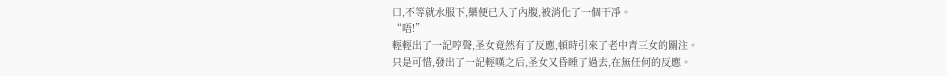口,不等就水服下,藥便已入了內腹,被消化了一個干凈。
“唔!”
輕輕出了一記哼聲,圣女竟然有了反應,頓時引來了老中青三女的關注。
只是可惜,發出了一記輕嘆之后,圣女又昏睡了過去,在無任何的反應。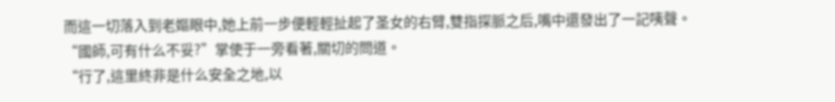而這一切落入到老嫗眼中,她上前一步便輕輕扯起了圣女的右臂,雙指探脈之后,嘴中還發出了一記咦聲。
“國師,可有什么不妥?”掌使于一旁看著,關切的問道。
“行了,這里終非是什么安全之地,以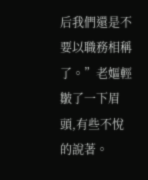后我們還是不要以職務相稱了。”老嫗輕皺了一下眉頭,有些不悅的說著。